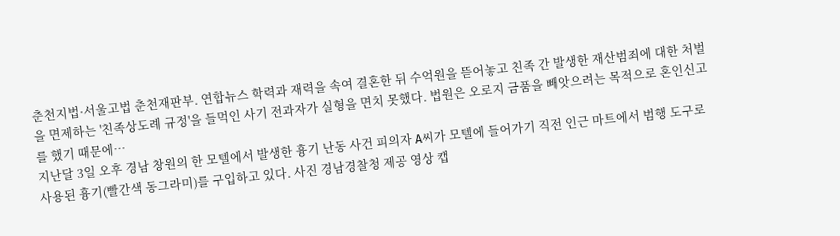춘천지법·서울고법 춘천재판부. 연합뉴스 학력과 재력을 속여 결혼한 뒤 수억원을 뜯어놓고 친족 간 발생한 재산범죄에 대한 처벌을 면제하는 '친족상도례 규정'을 들먹인 사기 전과자가 실형을 면치 못했다. 법원은 오로지 금품을 빼앗으려는 목적으로 혼인신고를 했기 때문에…
지난달 3일 오후 경남 창원의 한 모텔에서 발생한 흉기 난동 사건 피의자 A씨가 모텔에 들어가기 직전 인근 마트에서 범행 도구로 사용된 흉기(빨간색 동그라미)를 구입하고 있다. 사진 경남경찰청 제공 영상 캡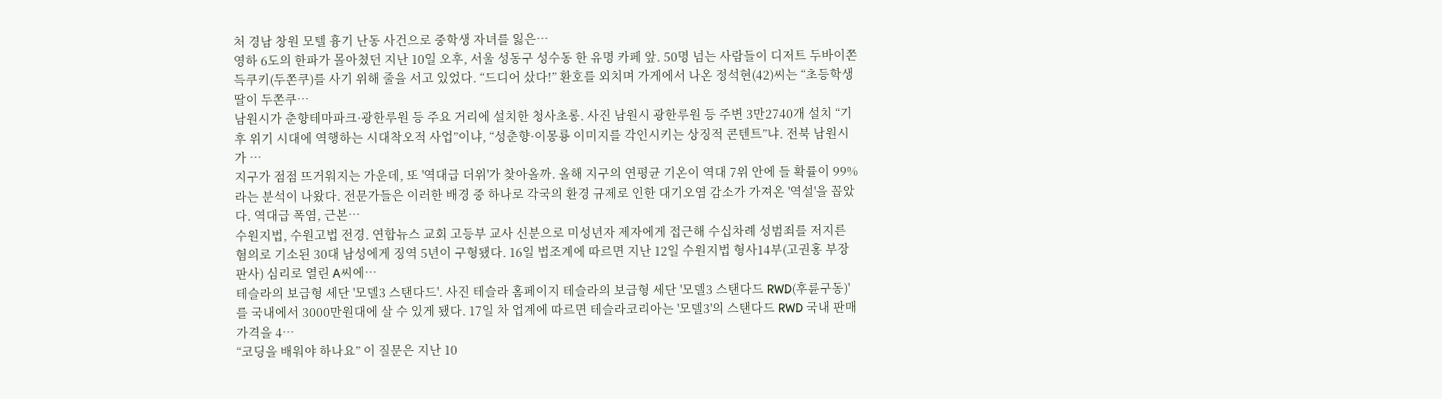처 경남 창원 모텔 흉기 난동 사건으로 중학생 자녀를 잃은…
영하 6도의 한파가 몰아쳤던 지난 10일 오후, 서울 성동구 성수동 한 유명 카페 앞. 50명 넘는 사람들이 디저트 두바이쫀득쿠키(두쫀쿠)를 사기 위해 줄을 서고 있었다. “드디어 샀다!” 환호를 외치며 가게에서 나온 정석현(42)씨는 “초등학생 딸이 두쫀쿠…
남원시가 춘향테마파크·광한루원 등 주요 거리에 설치한 청사초롱. 사진 남원시 광한루원 등 주변 3만2740개 설치 “기후 위기 시대에 역행하는 시대착오적 사업”이냐, “성춘향·이몽룡 이미지를 각인시키는 상징적 콘텐트”냐. 전북 남원시가 …
지구가 점점 뜨거워지는 가운데, 또 '역대급 더위'가 찾아올까. 올해 지구의 연평균 기온이 역대 7위 안에 들 확률이 99%라는 분석이 나왔다. 전문가들은 이러한 배경 중 하나로 각국의 환경 규제로 인한 대기오염 감소가 가져온 '역설'을 꼽았다. 역대급 폭염, 근본…
수원지법, 수원고법 전경. 연합뉴스 교회 고등부 교사 신분으로 미성년자 제자에게 접근해 수십차례 성범죄를 저지른 혐의로 기소된 30대 남성에게 징역 5년이 구형됐다. 16일 법조계에 따르면 지난 12일 수원지법 형사14부(고권홍 부장판사) 심리로 열린 A씨에…
테슬라의 보급형 세단 '모델3 스탠다드'. 사진 테슬라 홈페이지 테슬라의 보급형 세단 '모델3 스탠다드 RWD(후륜구동)'를 국내에서 3000만원대에 살 수 있게 됐다. 17일 차 업계에 따르면 테슬라코리아는 '모델3'의 스탠다드 RWD 국내 판매 가격을 4…
“코딩을 배워야 하나요” 이 질문은 지난 10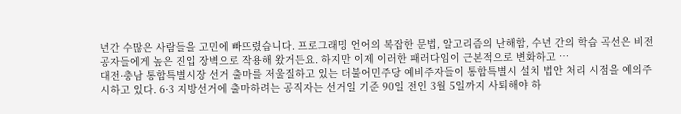년간 수많은 사람들을 고민에 빠뜨렸습니다. 프로그래밍 언어의 복잡한 문법, 알고리즘의 난해함, 수년 간의 학습 곡선은 비전공자들에게 높은 진입 장벽으로 작용해 왔거든요. 하지만 이제 이러한 패러다임이 근본적으로 변화하고 …
대전·충남 통합특별시장 선거 출마를 저울질하고 있는 더불어민주당 예비주자들이 통합특별시 설치 법안 처리 시점을 예의주시하고 있다. 6·3 지방선거에 출마하려는 공직자는 선거일 기준 90일 전인 3월 5일까지 사퇴해야 하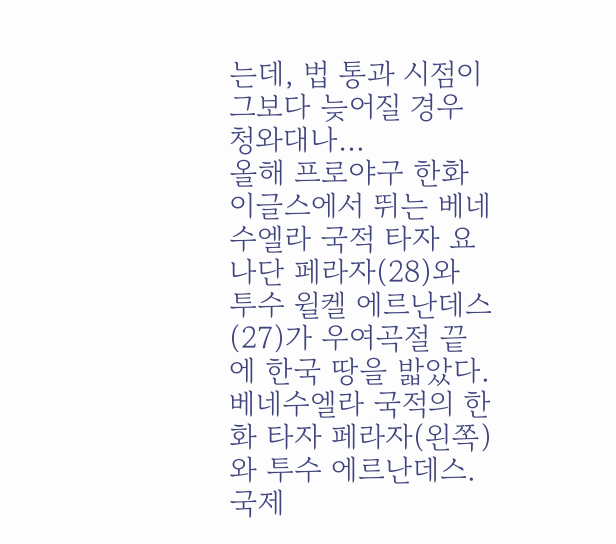는데, 법 통과 시점이 그보다 늦어질 경우 청와대나…
올해 프로야구 한화 이글스에서 뛰는 베네수엘라 국적 타자 요나단 페라자(28)와 투수 윌켈 에르난데스(27)가 우여곡절 끝에 한국 땅을 밟았다. 베네수엘라 국적의 한화 타자 페라자(왼쪽)와 투수 에르난데스. 국제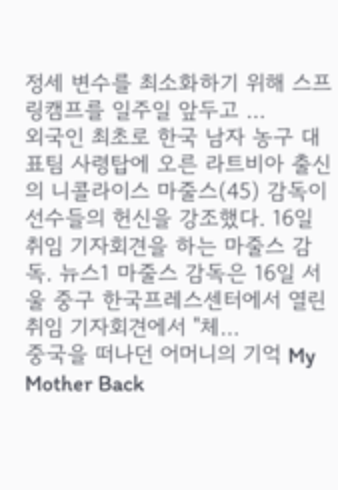정세 변수를 최소화하기 위해 스프링캠프를 일주일 앞두고 …
외국인 최초로 한국 남자 농구 대표팀 사령탑에 오른 라트비아 출신의 니콜라이스 마줄스(45) 감독이 선수들의 헌신을 강조했다. 16일 취임 기자회견을 하는 마줄스 감독. 뉴스1 마줄스 감독은 16일 서울 중구 한국프레스센터에서 열린 취임 기자회견에서 "체…
중국을 떠나던 어머니의 기억 My Mother Back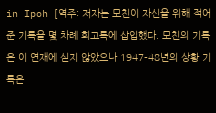in Ipoh [역주: 저자는 모친이 자신을 위해 적어준 기록을 몇 차례 회고록에 삽입했다. 모친의 기록은 이 연재에 싣지 않았으나 1947-48년의 상황 기록은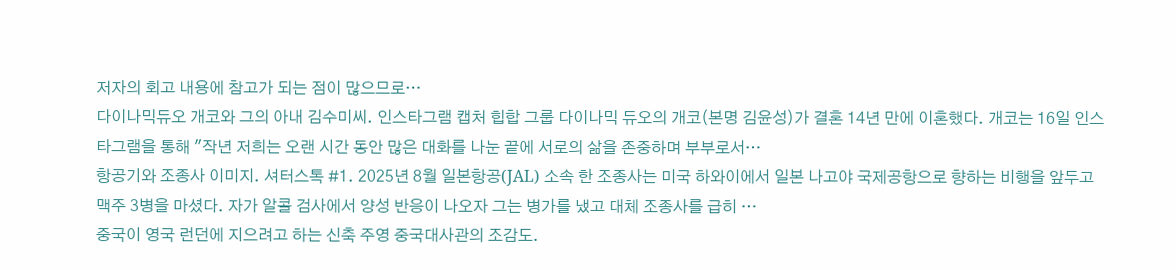저자의 회고 내용에 참고가 되는 점이 많으므로…
다이나믹듀오 개코와 그의 아내 김수미씨. 인스타그램 캡처 힙합 그룹 다이나믹 듀오의 개코(본명 김윤성)가 결혼 14년 만에 이혼했다. 개코는 16일 인스타그램을 통해 "작년 저희는 오랜 시간 동안 많은 대화를 나눈 끝에 서로의 삶을 존중하며 부부로서…
항공기와 조종사 이미지. 셔터스톡 #1. 2025년 8월 일본항공(JAL) 소속 한 조종사는 미국 하와이에서 일본 나고야 국제공항으로 향하는 비행을 앞두고 맥주 3병을 마셨다. 자가 알콜 검사에서 양성 반응이 나오자 그는 병가를 냈고 대체 조종사를 급히 …
중국이 영국 런던에 지으려고 하는 신축 주영 중국대사관의 조감도.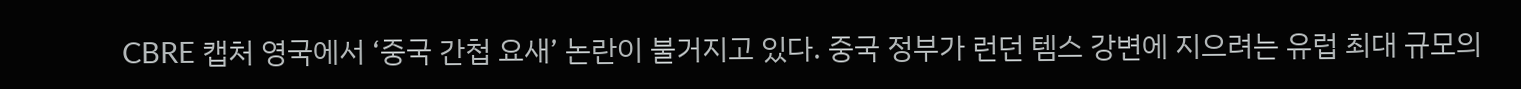CBRE 캡처 영국에서 ‘중국 간첩 요새’ 논란이 불거지고 있다. 중국 정부가 런던 템스 강변에 지으려는 유럽 최대 규모의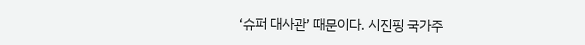‘슈퍼 대사관’ 때문이다. 시진핑 국가주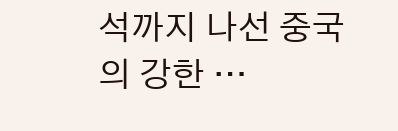석까지 나선 중국의 강한 …